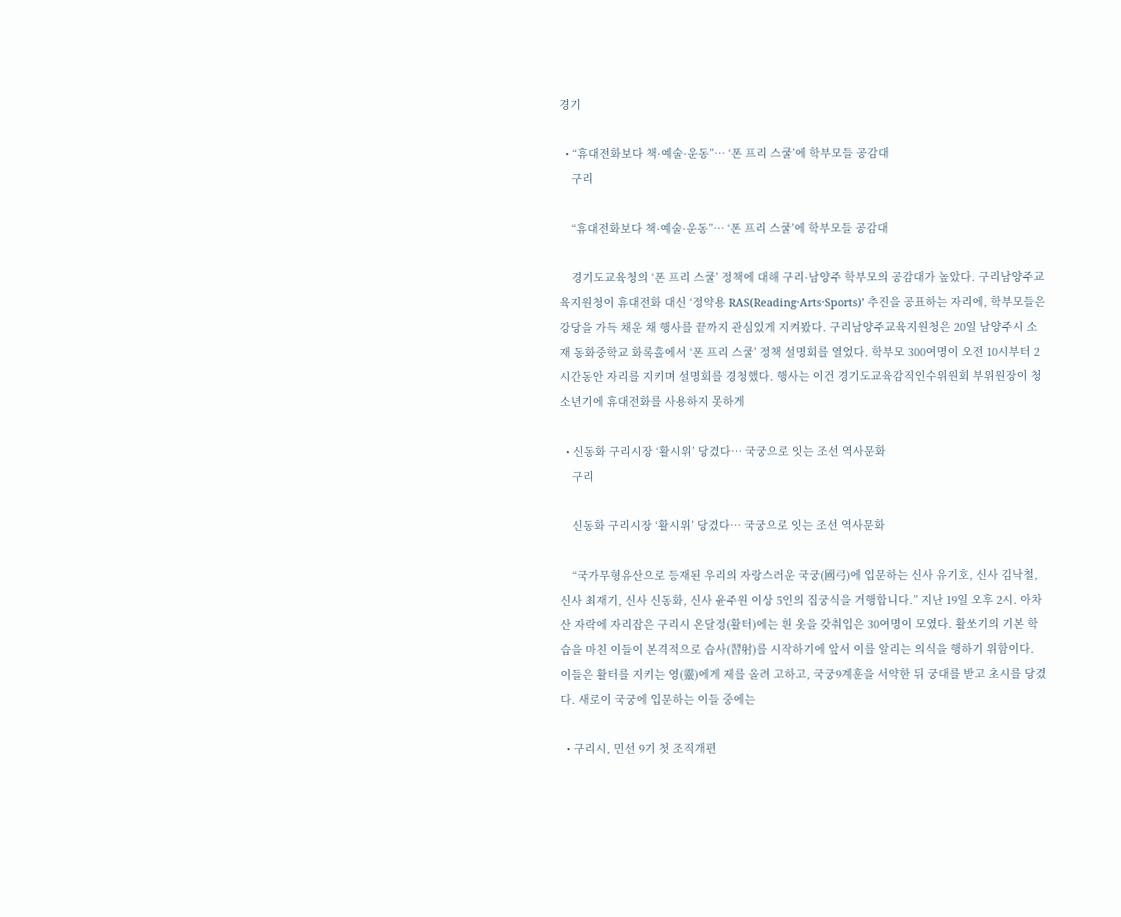경기

  • “휴대전화보다 책·예술·운동”… ‘폰 프리 스쿨’에 학부모들 공감대
    구리

    “휴대전화보다 책·예술·운동”… ‘폰 프리 스쿨’에 학부모들 공감대

    경기도교육청의 ‘폰 프리 스쿨’ 정책에 대해 구리·남양주 학부모의 공감대가 높았다. 구리남양주교육지원청이 휴대전화 대신 ‘정약용 RAS(Reading·Arts·Sports)’ 추진을 공표하는 자리에, 학부모들은 강당을 가득 채운 채 행사를 끝까지 관심있게 지켜봤다. 구리남양주교육지원청은 20일 남양주시 소재 동화중학교 화록홀에서 ‘폰 프리 스쿨’ 정책 설명회를 열었다. 학부모 300여명이 오전 10시부터 2시간동안 자리를 지키며 설명회를 경청했다. 행사는 이건 경기도교육감직인수위원회 부위원장이 청소년기에 휴대전화를 사용하지 못하게

  • 신동화 구리시장 ‘활시위’ 당겼다… 국궁으로 잇는 조선 역사문화
    구리

    신동화 구리시장 ‘활시위’ 당겼다… 국궁으로 잇는 조선 역사문화

    “국가무형유산으로 등재된 우리의 자랑스러운 국궁(國弓)에 입문하는 신사 유기호, 신사 김낙철, 신사 최재기, 신사 신동화, 신사 윤주원 이상 5인의 집궁식을 거행합니다.” 지난 19일 오후 2시. 아차산 자락에 자리잡은 구리시 온달정(활터)에는 흰 옷을 갖춰입은 30여명이 모였다. 활쏘기의 기본 학습을 마친 이들이 본격적으로 습사(習射)를 시작하기에 앞서 이를 알리는 의식을 행하기 위함이다. 이들은 활터를 지키는 영(靈)에게 제를 올려 고하고, 국궁9계훈을 서약한 뒤 궁대를 받고 초시를 당겼다. 새로이 국궁에 입문하는 이들 중에는

  • 구리시, 민선 9기 첫 조직개편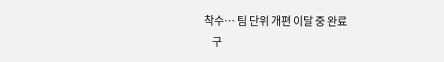착수… 팀 단위 개편 이달 중 완료
    구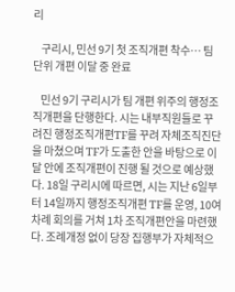리

    구리시, 민선 9기 첫 조직개편 착수… 팀 단위 개편 이달 중 완료

    민선 9기 구리시가 팀 개편 위주의 행정조직개편을 단행한다. 시는 내부직원들로 꾸려진 행정조직개편TF를 꾸려 자체조직진단을 마쳤으며 TF가 도출한 안을 바탕으로 이달 안에 조직개편이 진행 될 것으로 예상했다. 18일 구리시에 따르면, 시는 지난 6일부터 14일까지 행정조직개편 TF를 운영, 10여차례 회의를 거쳐 1차 조직개편안을 마련했다. 조례개정 없이 당장 집행부가 자체적으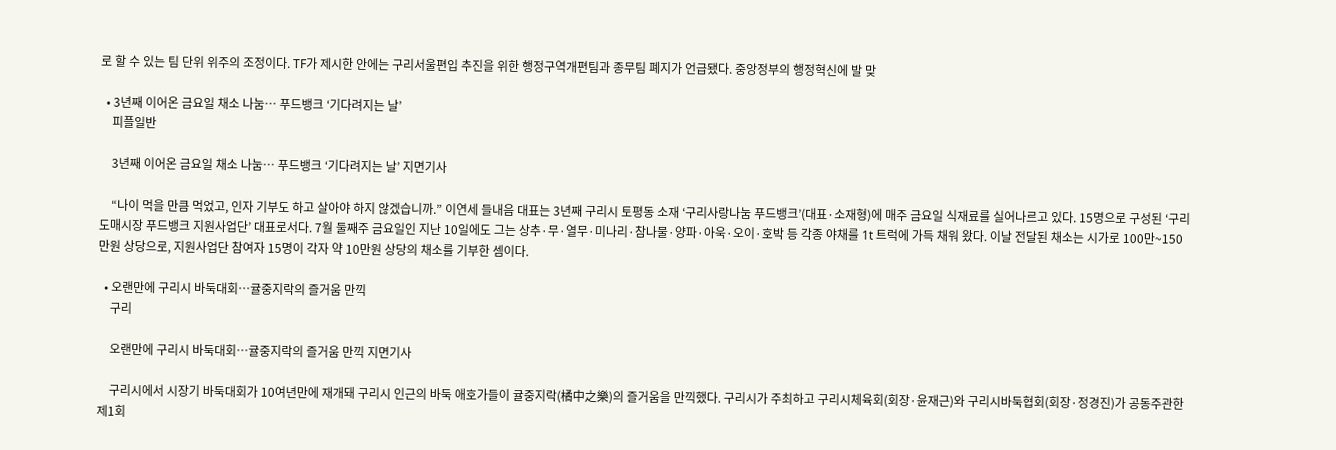로 할 수 있는 팀 단위 위주의 조정이다. TF가 제시한 안에는 구리서울편입 추진을 위한 행정구역개편팀과 종무팀 폐지가 언급됐다. 중앙정부의 행정혁신에 발 맞

  • 3년째 이어온 금요일 채소 나눔… 푸드뱅크 ‘기다려지는 날’
    피플일반

    3년째 이어온 금요일 채소 나눔… 푸드뱅크 ‘기다려지는 날’ 지면기사

    “나이 먹을 만큼 먹었고, 인자 기부도 하고 살아야 하지 않겠습니까.” 이연세 들내음 대표는 3년째 구리시 토평동 소재 ‘구리사랑나눔 푸드뱅크’(대표·소재형)에 매주 금요일 식재료를 실어나르고 있다. 15명으로 구성된 ‘구리도매시장 푸드뱅크 지원사업단’ 대표로서다. 7월 둘째주 금요일인 지난 10일에도 그는 상추·무·열무·미나리·참나물·양파·아욱·오이·호박 등 각종 야채를 1t 트럭에 가득 채워 왔다. 이날 전달된 채소는 시가로 100만~150만원 상당으로, 지원사업단 참여자 15명이 각자 약 10만원 상당의 채소를 기부한 셈이다.

  • 오랜만에 구리시 바둑대회…귤중지락의 즐거움 만끽
    구리

    오랜만에 구리시 바둑대회…귤중지락의 즐거움 만끽 지면기사

    구리시에서 시장기 바둑대회가 10여년만에 재개돼 구리시 인근의 바둑 애호가들이 귤중지락(橘中之樂)의 즐거움을 만끽했다. 구리시가 주최하고 구리시체육회(회장·윤재근)와 구리시바둑협회(회장·정경진)가 공동주관한 제1회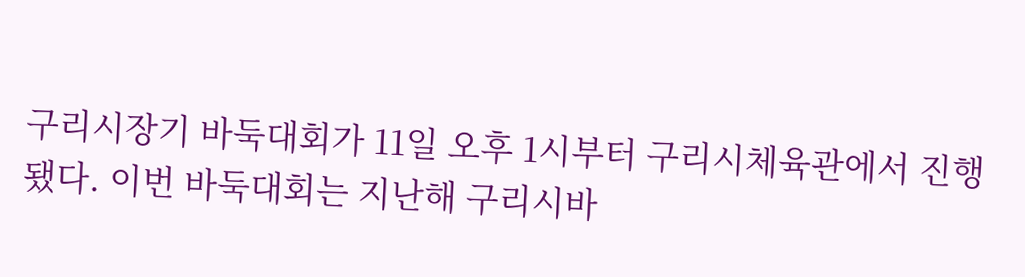구리시장기 바둑대회가 11일 오후 1시부터 구리시체육관에서 진행됐다. 이번 바둑대회는 지난해 구리시바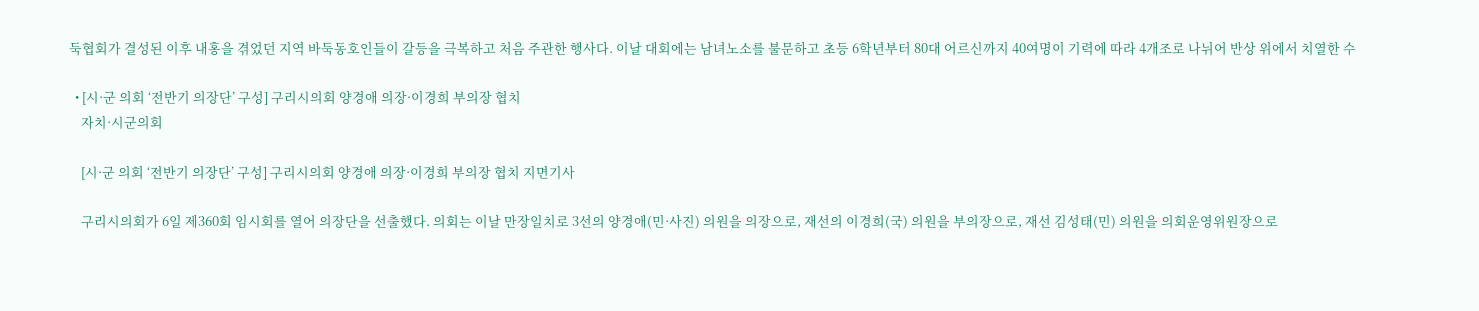둑협회가 결성된 이후 내홍을 겪었던 지역 바둑동호인들이 갈등을 극복하고 처음 주관한 행사다. 이날 대회에는 남녀노소를 불문하고 초등 6학년부터 80대 어르신까지 40여명이 기력에 따라 4개조로 나뉘어 반상 위에서 치열한 수

  • [시·군 의회 ‘전반기 의장단’ 구성] 구리시의회 양경애 의장·이경희 부의장 협치
    자치·시군의회

    [시·군 의회 ‘전반기 의장단’ 구성] 구리시의회 양경애 의장·이경희 부의장 협치 지면기사

    구리시의회가 6일 제360회 임시회를 열어 의장단을 선출했다. 의회는 이날 만장일치로 3선의 양경애(민·사진) 의원을 의장으로, 재선의 이경희(국) 의원을 부의장으로, 재선 김성태(민) 의원을 의회운영위원장으로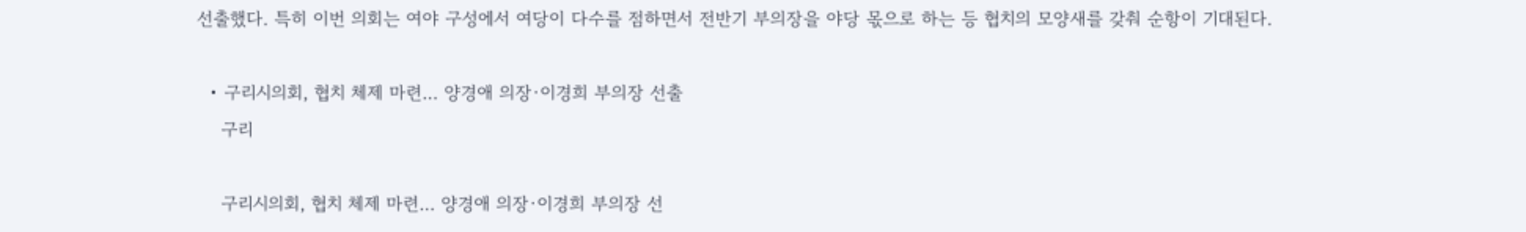선출했다. 특히 이번 의회는 여야 구성에서 여당이 다수를 점하면서 전반기 부의장을 야당 몫으로 하는 등 협치의 모양새를 갖춰 순항이 기대된다.

  • 구리시의회, 협치 체제 마련… 양경애 의장·이경희 부의장 선출
    구리

    구리시의회, 협치 체제 마련… 양경애 의장·이경희 부의장 선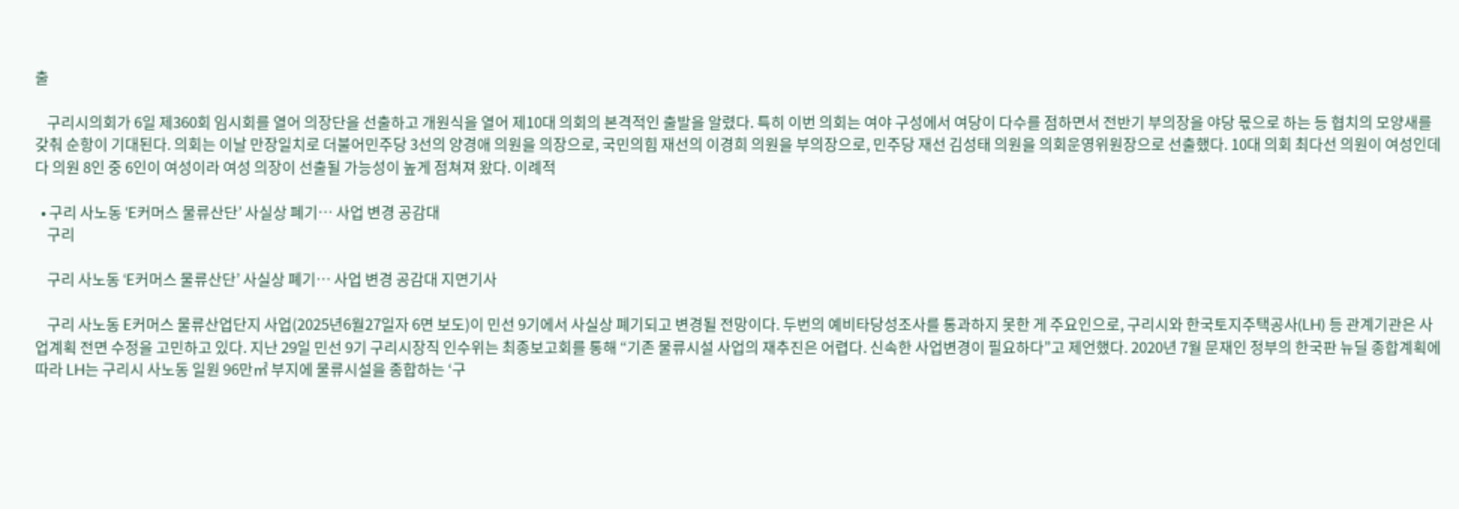출

    구리시의회가 6일 제360회 임시회를 열어 의장단을 선출하고 개원식을 열어 제10대 의회의 본격적인 출발을 알렸다. 특히 이번 의회는 여야 구성에서 여당이 다수를 점하면서 전반기 부의장을 야당 몫으로 하는 등 협치의 모양새를 갖춰 순항이 기대된다. 의회는 이날 만장일치로 더불어민주당 3선의 양경애 의원을 의장으로, 국민의힘 재선의 이경희 의원을 부의장으로, 민주당 재선 김성태 의원을 의회운영위원장으로 선출했다. 10대 의회 최다선 의원이 여성인데다 의원 8인 중 6인이 여성이라 여성 의장이 선출될 가능성이 높게 점쳐져 왔다. 이례적

  • 구리 사노동 ‘E커머스 물류산단’ 사실상 폐기… 사업 변경 공감대
    구리

    구리 사노동 ‘E커머스 물류산단’ 사실상 폐기… 사업 변경 공감대 지면기사

    구리 사노동 E커머스 물류산업단지 사업(2025년6월27일자 6면 보도)이 민선 9기에서 사실상 폐기되고 변경될 전망이다. 두번의 예비타당성조사를 통과하지 못한 게 주요인으로, 구리시와 한국토지주택공사(LH) 등 관계기관은 사업계획 전면 수정을 고민하고 있다. 지난 29일 민선 9기 구리시장직 인수위는 최종보고회를 통해 “기존 물류시설 사업의 재추진은 어렵다. 신속한 사업변경이 필요하다”고 제언했다. 2020년 7월 문재인 정부의 한국판 뉴딜 종합계획에 따라 LH는 구리시 사노동 일원 96만㎡ 부지에 물류시설을 종합하는 ‘구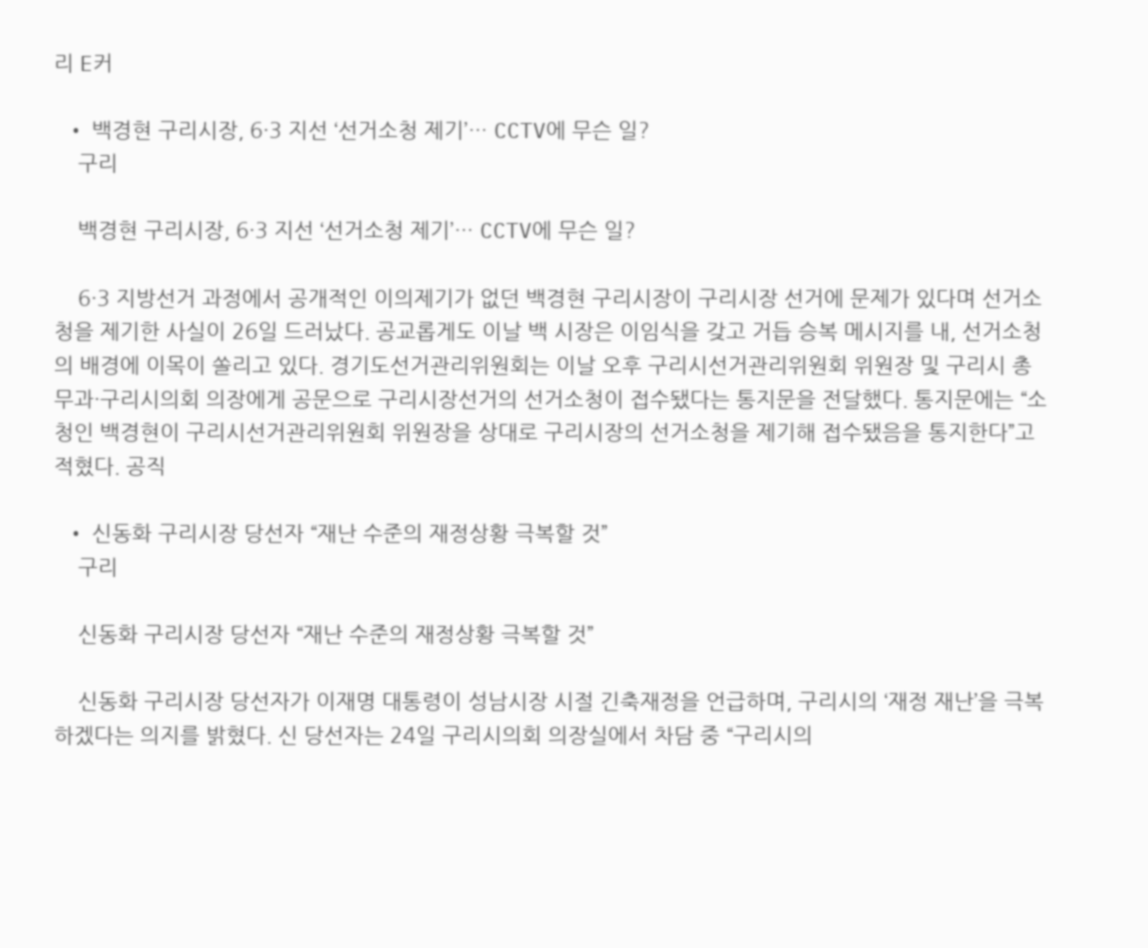리 E커

  • 백경현 구리시장, 6·3 지선 ‘선거소청 제기’… CCTV에 무슨 일?
    구리

    백경현 구리시장, 6·3 지선 ‘선거소청 제기’… CCTV에 무슨 일?

    6·3 지방선거 과정에서 공개적인 이의제기가 없던 백경현 구리시장이 구리시장 선거에 문제가 있다며 선거소청을 제기한 사실이 26일 드러났다. 공교롭게도 이날 백 시장은 이임식을 갖고 거듭 승복 메시지를 내, 선거소청의 배경에 이목이 쏠리고 있다. 경기도선거관리위원회는 이날 오후 구리시선거관리위원회 위원장 및 구리시 총무과·구리시의회 의장에게 공문으로 구리시장선거의 선거소청이 접수됐다는 통지문을 전달했다. 통지문에는 “소청인 백경현이 구리시선거관리위원회 위원장을 상대로 구리시장의 선거소청을 제기해 접수됐음을 통지한다”고 적혔다. 공직

  • 신동화 구리시장 당선자 “재난 수준의 재정상황 극복할 것”
    구리

    신동화 구리시장 당선자 “재난 수준의 재정상황 극복할 것”

    신동화 구리시장 당선자가 이재명 대통령이 성남시장 시절 긴축재정을 언급하며, 구리시의 ‘재정 재난’을 극복하겠다는 의지를 밝혔다. 신 당선자는 24일 구리시의회 의장실에서 차담 중 “구리시의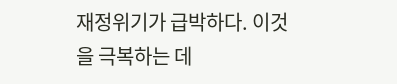재정위기가 급박하다. 이것을 극복하는 데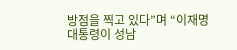방점을 찍고 있다”며 “이재명 대통령이 성남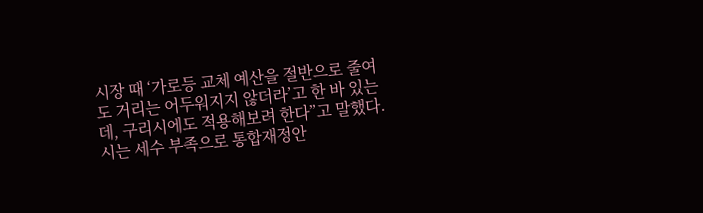시장 때 ‘가로등 교체 예산을 절반으로 줄여도 거리는 어두워지지 않더라’고 한 바 있는데, 구리시에도 적용해보려 한다”고 말했다. 시는 세수 부족으로 통합재정안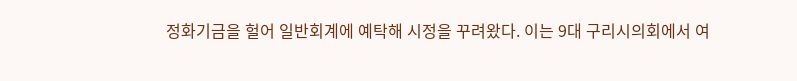정화기금을 헐어 일반회계에 예탁해 시정을 꾸려왔다. 이는 9대 구리시의회에서 여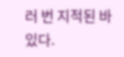러 번 지적된 바 있다.